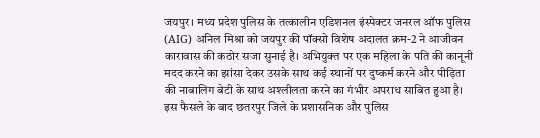जयपुर। मध्य प्रदेश पुलिस के तत्कालीन एडिशनल इंस्पेक्टर जनरल ऑफ पुलिस (AIG) अनिल मिश्रा को जयपुर की पॉक्सो विशेष अदालत क्रम-2 ने आजीवन कारावास की कठोर सजा सुनाई है। अभियुक्त पर एक महिला के पति की कानूनी मदद करने का झांसा देकर उसके साथ कई स्थानों पर दुष्कर्म करने और पीड़िता की नाबालिग बेटी के साथ अश्लीलता करने का गंभीर अपराध साबित हुआ है। इस फैसले के बाद छतरपुर जिले के प्रशासनिक और पुलिस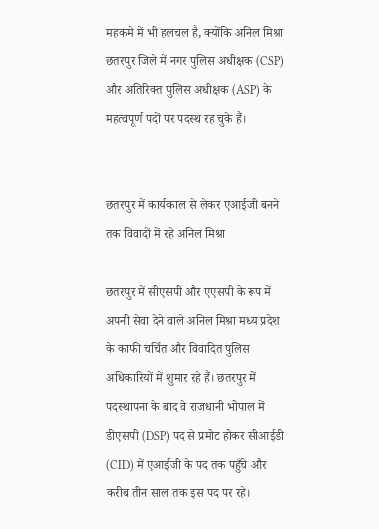महकमे में भी हलचल है, क्योंकि अनिल मिश्रा छतरपुर जिले में नगर पुलिस अधीक्षक (CSP) और अतिरिक्त पुलिस अधीक्षक (ASP) के महत्वपूर्ण पदों पर पदस्थ रह चुके हैं।


छतरपुर में कार्यकाल से लेकर एआईजी बनने तक विवादों में रहे अनिल मिश्रा

छतरपुर में सीएसपी और एएसपी के रूप में अपनी सेवा देने वाले अनिल मिश्रा मध्य प्रदेश के काफी चर्चित और विवादित पुलिस अधिकारियों में शुमार रहे हैं। छतरपुर में पदस्थापना के बाद वे राजधानी भोपाल में डीएसपी (DSP) पद से प्रमोट होकर सीआईडी (CID) में एआईजी के पद तक पहुँचे और करीब तीन साल तक इस पद पर रहे।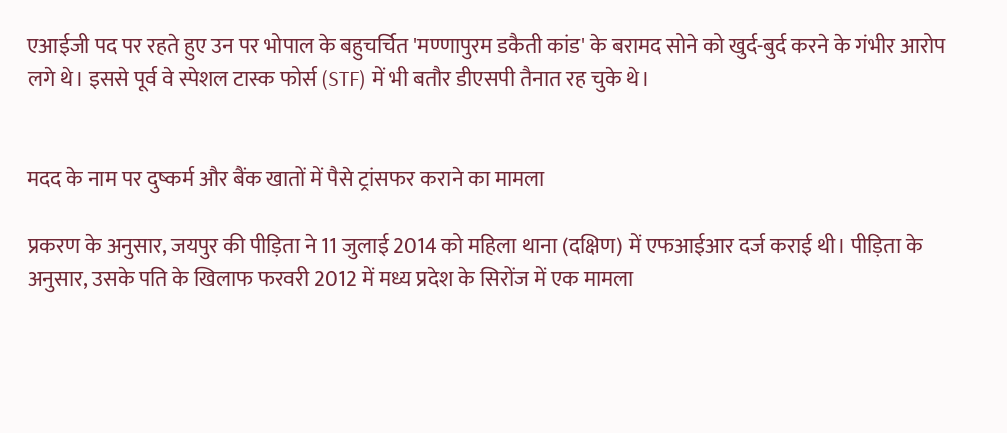एआईजी पद पर रहते हुए उन पर भोपाल के बहुचर्चित 'मण्णापुरम डकैती कांड' के बरामद सोने को खुर्द-बुर्द करने के गंभीर आरोप लगे थे। इससे पूर्व वे स्पेशल टास्क फोर्स (STF) में भी बतौर डीएसपी तैनात रह चुके थे।


मदद के नाम पर दुष्कर्म और बैंक खातों में पैसे ट्रांसफर कराने का मामला

प्रकरण के अनुसार, जयपुर की पीड़िता ने 11 जुलाई 2014 को महिला थाना (दक्षिण) में एफआईआर दर्ज कराई थी। पीड़िता के अनुसार, उसके पति के खिलाफ फरवरी 2012 में मध्य प्रदेश के सिरोंज में एक मामला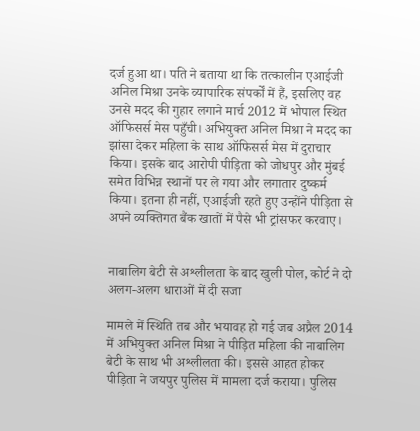दर्ज हुआ था। पति ने बताया था कि तत्कालीन एआईजी अनिल मिश्रा उनके व्यापारिक संपर्कों में हैं, इसलिए वह उनसे मदद की गुहार लगाने मार्च 2012 में भोपाल स्थित ऑफिसर्स मेस पहुँची। अभियुक्त अनिल मिश्रा ने मदद का झांसा देकर महिला के साथ ऑफिसर्स मेस में दुराचार किया। इसके बाद आरोपी पीड़िता को जोधपुर और मुंबई समेत विभिन्न स्थानों पर ले गया और लगातार दुष्कर्म किया। इतना ही नहीं, एआईजी रहते हुए उन्होंने पीड़िता से अपने व्यक्तिगत बैंक खातों में पैसे भी ट्रांसफर करवाए।


नाबालिग बेटी से अश्लीलता के बाद खुली पोल, कोर्ट ने दो अलग-अलग धाराओं में दी सजा

मामले में स्थिति तब और भयावह हो गई जब अप्रैल 2014 में अभियुक्त अनिल मिश्रा ने पीड़ित महिला की नाबालिग बेटी के साथ भी अश्लीलता की। इससे आहत होकर पीड़िता ने जयपुर पुलिस में मामला दर्ज कराया। पुलिस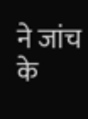ने जांच के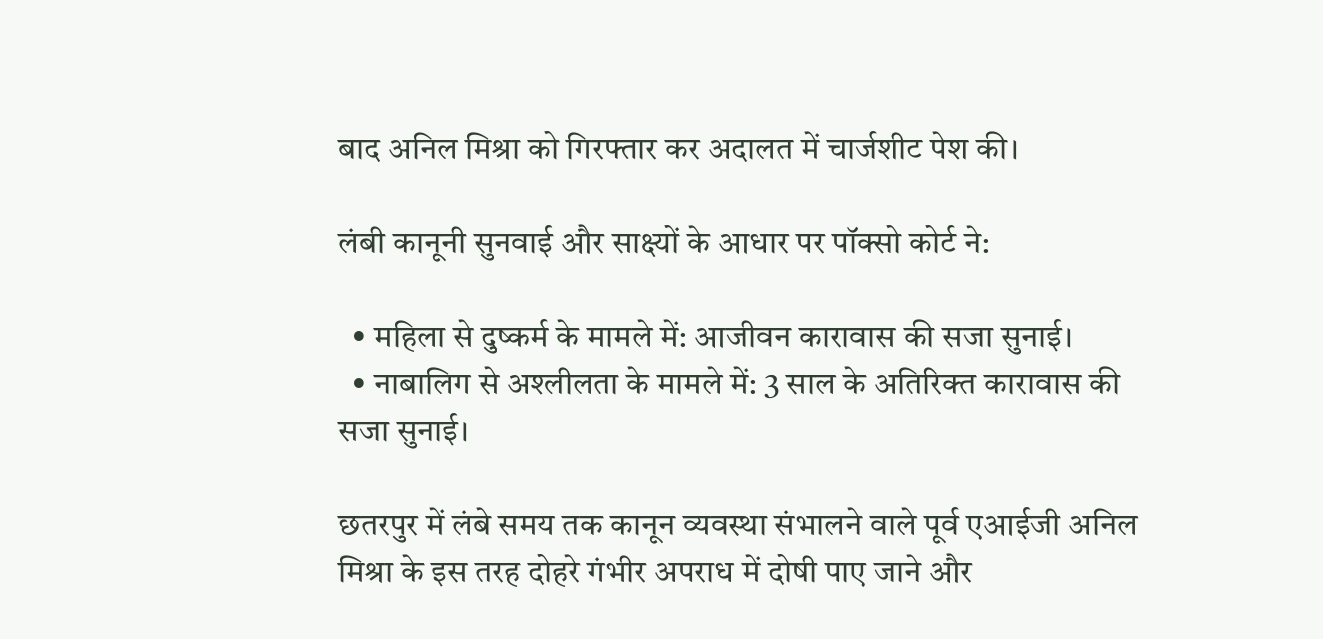बाद अनिल मिश्रा को गिरफ्तार कर अदालत में चार्जशीट पेश की।

लंबी कानूनी सुनवाई और साक्ष्यों के आधार पर पॉक्सो कोर्ट ने:

  • महिला से दुष्कर्म के मामले में: आजीवन कारावास की सजा सुनाई।
  • नाबालिग से अश्लीलता के मामले में: 3 साल के अतिरिक्त कारावास की सजा सुनाई।

छतरपुर में लंबे समय तक कानून व्यवस्था संभालने वाले पूर्व एआईजी अनिल मिश्रा के इस तरह दोहरे गंभीर अपराध में दोषी पाए जाने और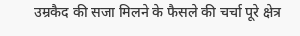उम्रकैद की सजा मिलने के फैसले की चर्चा पूरे क्षेत्र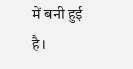में बनी हुई है।